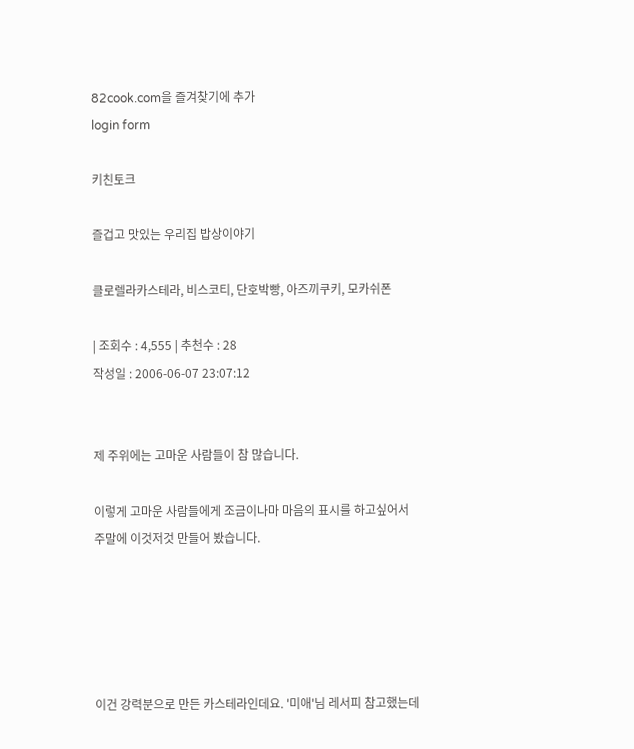82cook.com을 즐겨찾기에 추가
login form

키친토크

즐겁고 맛있는 우리집 밥상이야기

클로렐라카스테라, 비스코티, 단호박빵, 아즈끼쿠키, 모카쉬폰

| 조회수 : 4,555 | 추천수 : 28
작성일 : 2006-06-07 23:07:12


제 주위에는 고마운 사람들이 참 많습니다.

이렇게 고마운 사람들에게 조금이나마 마음의 표시를 하고싶어서
주말에 이것저것 만들어 봤습니다.





이건 강력분으로 만든 카스테라인데요. '미애'님 레서피 참고했는데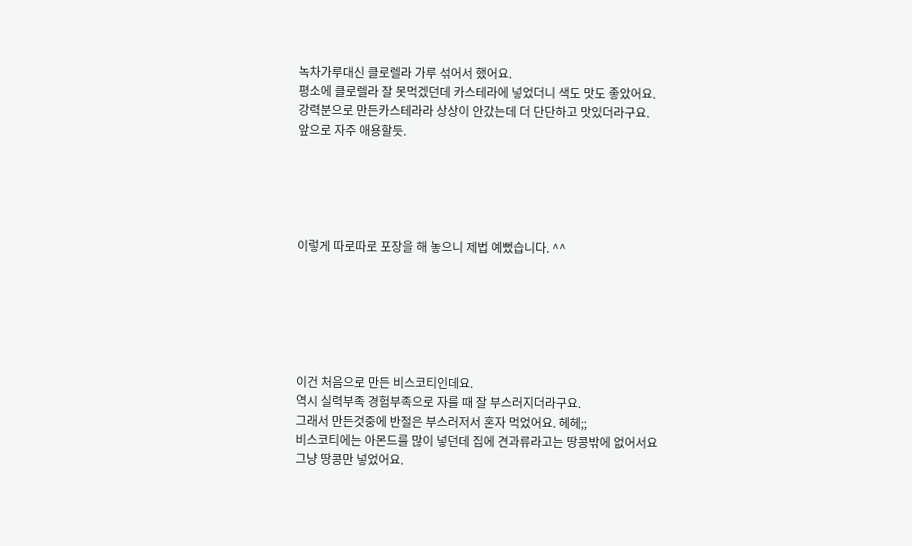녹차가루대신 클로렐라 가루 섞어서 했어요.
평소에 클로렐라 잘 못먹겠던데 카스테라에 넣었더니 색도 맛도 좋았어요.
강력분으로 만든카스테라라 상상이 안갔는데 더 단단하고 맛있더라구요.
앞으로 자주 애용할듯.





이렇게 따로따로 포장을 해 놓으니 제법 예뻤습니다. ^^






이건 처음으로 만든 비스코티인데요.
역시 실력부족 경험부족으로 자를 때 잘 부스러지더라구요.
그래서 만든것중에 반절은 부스러저서 혼자 먹었어요. 헤헤;;
비스코티에는 아몬드를 많이 넣던데 집에 견과류라고는 땅콩밖에 없어서요
그냥 땅콩만 넣었어요.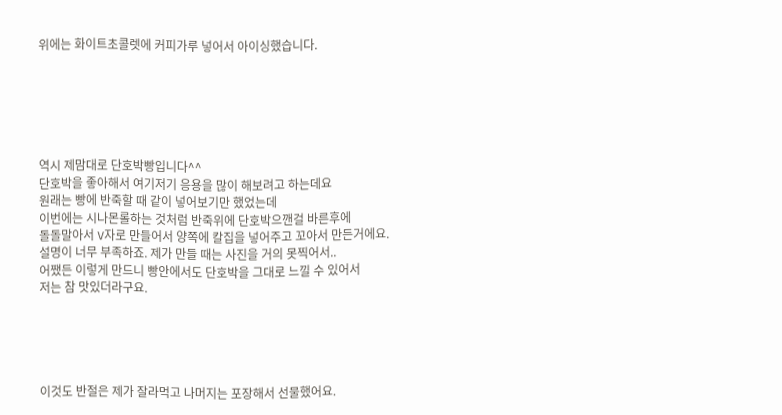위에는 화이트초콜렛에 커피가루 넣어서 아이싱했습니다.






역시 제맘대로 단호박빵입니다^^
단호박을 좋아해서 여기저기 응용을 많이 해보려고 하는데요
원래는 빵에 반죽할 때 같이 넣어보기만 했었는데
이번에는 시나몬롤하는 것처럼 반죽위에 단호박으깬걸 바른후에
돌돌말아서 V자로 만들어서 양쪽에 칼집을 넣어주고 꼬아서 만든거에요.
설명이 너무 부족하죠. 제가 만들 때는 사진을 거의 못찍어서..
어쨌든 이렇게 만드니 빵안에서도 단호박을 그대로 느낄 수 있어서
저는 참 맛있더라구요.





이것도 반절은 제가 잘라먹고 나머지는 포장해서 선물했어요.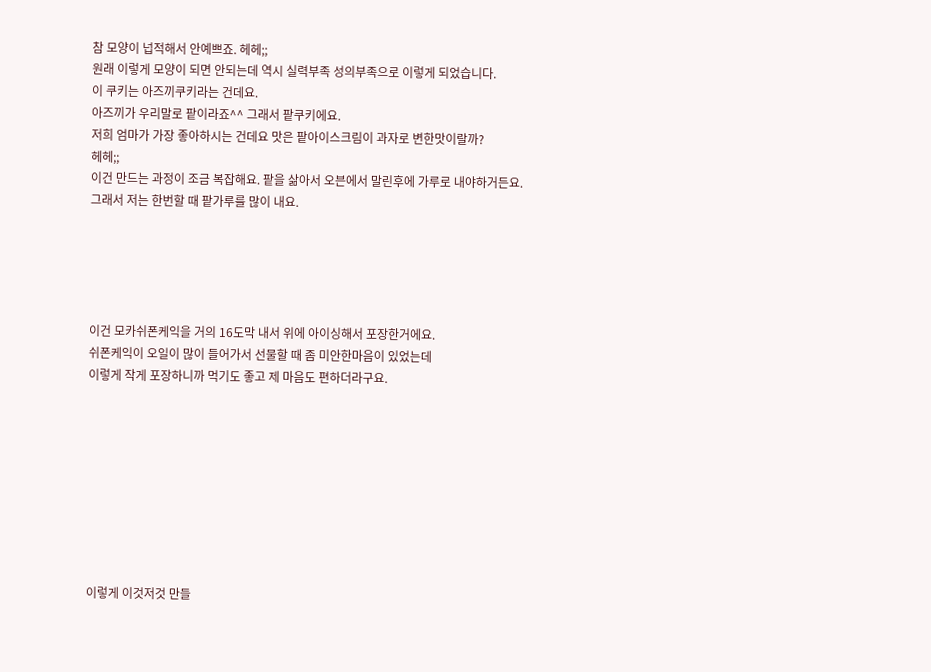참 모양이 넙적해서 안예쁘죠. 헤헤;;
원래 이렇게 모양이 되면 안되는데 역시 실력부족 성의부족으로 이렇게 되었습니다.
이 쿠키는 아즈끼쿠키라는 건데요.
아즈끼가 우리말로 팥이라죠^^ 그래서 팥쿠키에요.
저희 엄마가 가장 좋아하시는 건데요 맛은 팥아이스크림이 과자로 변한맛이랄까?
헤헤;;
이건 만드는 과정이 조금 복잡해요. 팥을 삶아서 오븐에서 말린후에 가루로 내야하거든요.
그래서 저는 한번할 때 팥가루를 많이 내요.





이건 모카쉬폰케익을 거의 16도막 내서 위에 아이싱해서 포장한거에요.
쉬폰케익이 오일이 많이 들어가서 선물할 때 좀 미안한마음이 있었는데
이렇게 작게 포장하니까 먹기도 좋고 제 마음도 편하더라구요.









이렇게 이것저것 만들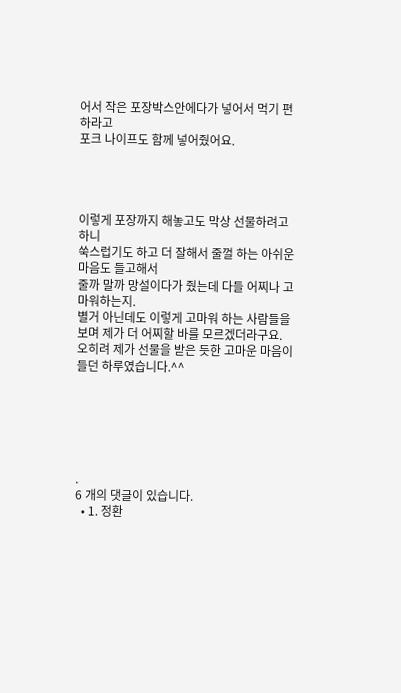어서 작은 포장박스안에다가 넣어서 먹기 편하라고
포크 나이프도 함께 넣어줬어요.




이렇게 포장까지 해놓고도 막상 선물하려고 하니
쑥스럽기도 하고 더 잘해서 줄껄 하는 아쉬운 마음도 들고해서
줄까 말까 망설이다가 줬는데 다들 어찌나 고마워하는지.
별거 아닌데도 이렇게 고마워 하는 사람들을 보며 제가 더 어찌할 바를 모르겠더라구요.
오히려 제가 선물을 받은 듯한 고마운 마음이 들던 하루였습니다.^^






.
6 개의 댓글이 있습니다.
  • 1. 정환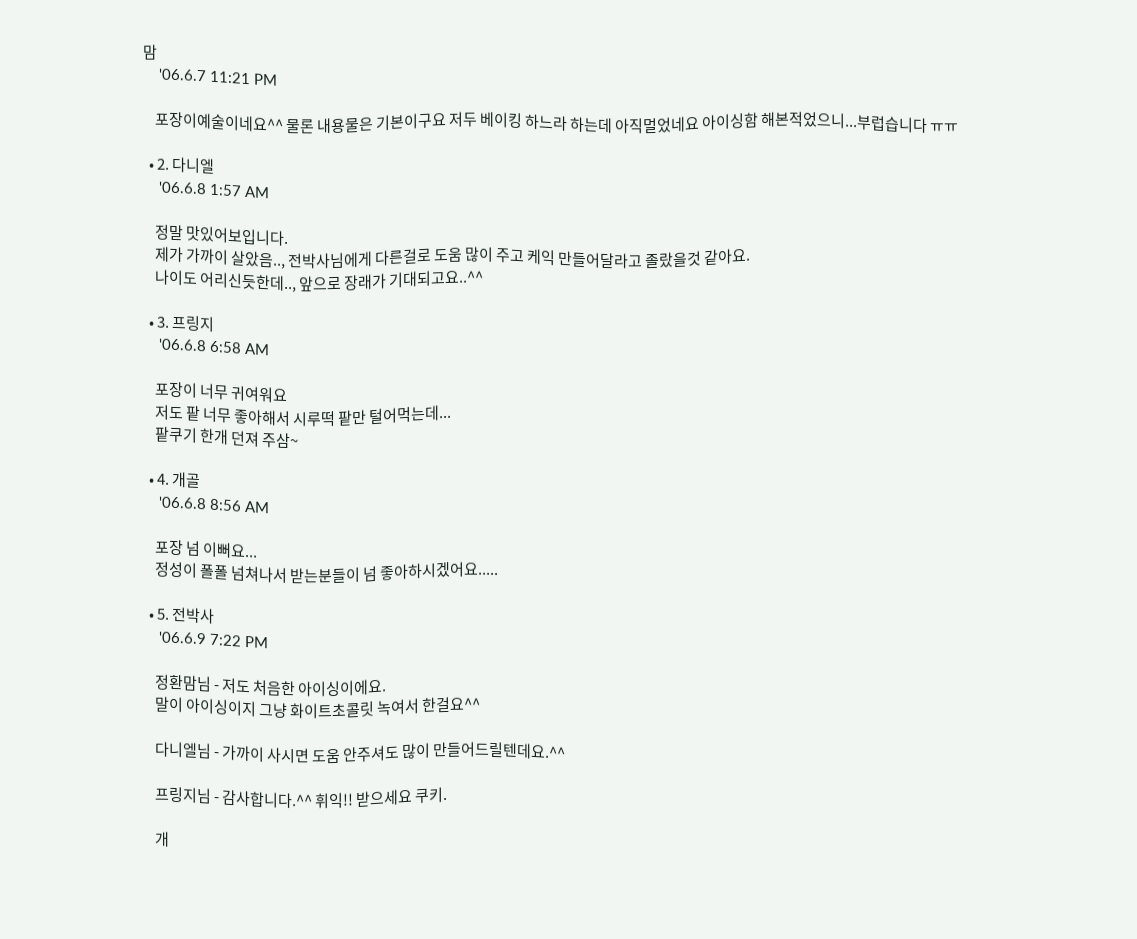맘
    '06.6.7 11:21 PM

    포장이예술이네요^^ 물론 내용물은 기본이구요 저두 베이킹 하느라 하는데 아직멀었네요 아이싱함 해본적었으니...부럽습니다 ㅠㅠ

  • 2. 다니엘
    '06.6.8 1:57 AM

    정말 맛있어보입니다.
    제가 가까이 살았음.., 전박사님에게 다른걸로 도움 많이 주고 케익 만들어달라고 졸랐을것 같아요.
    나이도 어리신듯한데.., 앞으로 장래가 기대되고요..^^

  • 3. 프링지
    '06.6.8 6:58 AM

    포장이 너무 귀여워요
    저도 팥 너무 좋아해서 시루떡 팥만 털어먹는데...
    팥쿠기 한개 던져 주삼~

  • 4. 개골
    '06.6.8 8:56 AM

    포장 넘 이뻐요...
    정성이 폴폴 넘쳐나서 받는분들이 넘 좋아하시겠어요.....

  • 5. 전박사
    '06.6.9 7:22 PM

    정환맘님 - 저도 처음한 아이싱이에요.
    말이 아이싱이지 그냥 화이트초콜릿 녹여서 한걸요^^

    다니엘님 - 가까이 사시면 도움 안주셔도 많이 만들어드릴텐데요.^^

    프링지님 - 감사합니다.^^ 휘익!! 받으세요 쿠키.

    개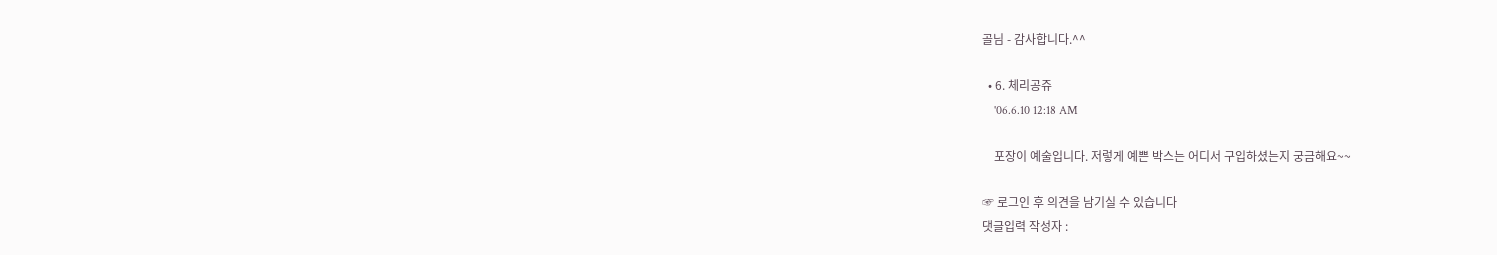골님 - 감사합니다.^^

  • 6. 체리공쥬
    '06.6.10 12:18 AM

    포장이 예술입니다. 저렇게 예쁜 박스는 어디서 구입하셨는지 궁금해요~~

☞ 로그인 후 의견을 남기실 수 있습니다
댓글입력 작성자 :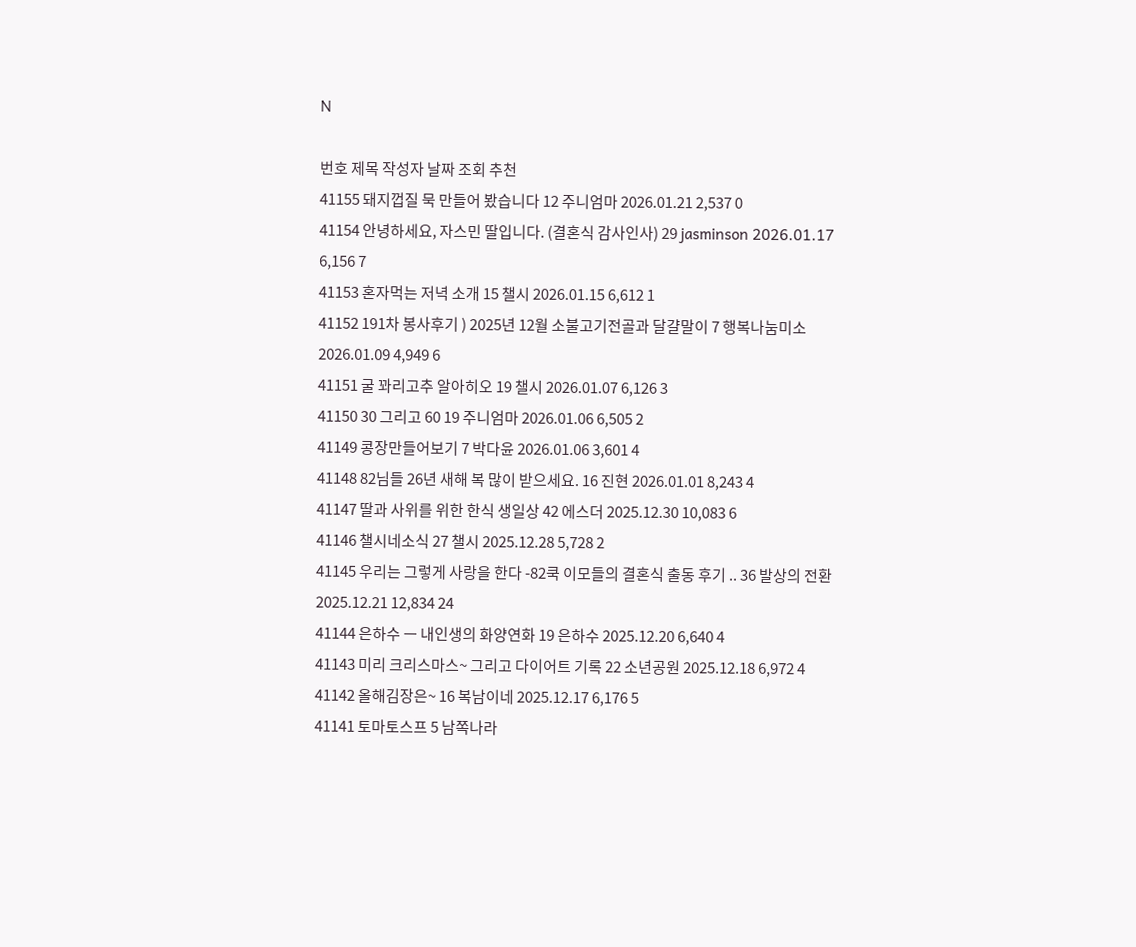N

번호 제목 작성자 날짜 조회 추천
41155 돼지껍질 묵 만들어 봤습니다 12 주니엄마 2026.01.21 2,537 0
41154 안녕하세요, 자스민 딸입니다. (결혼식 감사인사) 29 jasminson 2026.01.17 6,156 7
41153 혼자먹는 저녁 소개 15 챌시 2026.01.15 6,612 1
41152 191차 봉사후기 ) 2025년 12월 소불고기전골과 달걀말이 7 행복나눔미소 2026.01.09 4,949 6
41151 굴 꽈리고추 알아히오 19 챌시 2026.01.07 6,126 3
41150 30 그리고 60 19 주니엄마 2026.01.06 6,505 2
41149 콩장만들어보기 7 박다윤 2026.01.06 3,601 4
41148 82님들 26년 새해 복 많이 받으세요. 16 진현 2026.01.01 8,243 4
41147 딸과 사위를 위한 한식 생일상 42 에스더 2025.12.30 10,083 6
41146 챌시네소식 27 챌시 2025.12.28 5,728 2
41145 우리는 그렇게 사랑을 한다 -82쿡 이모들의 결혼식 출동 후기 .. 36 발상의 전환 2025.12.21 12,834 24
41144 은하수 ㅡ 내인생의 화양연화 19 은하수 2025.12.20 6,640 4
41143 미리 크리스마스~ 그리고 다이어트 기록 22 소년공원 2025.12.18 6,972 4
41142 올해김장은~ 16 복남이네 2025.12.17 6,176 5
41141 토마토스프 5 남쪽나라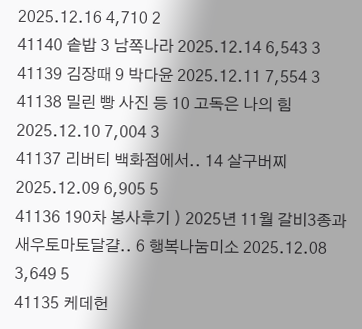2025.12.16 4,710 2
41140 솥밥 3 남쪽나라 2025.12.14 6,543 3
41139 김장때 9 박다윤 2025.12.11 7,554 3
41138 밀린 빵 사진 등 10 고독은 나의 힘 2025.12.10 7,004 3
41137 리버티 백화점에서.. 14 살구버찌 2025.12.09 6,905 5
41136 190차 봉사후기 ) 2025년 11월 갈비3종과 새우토마토달걀.. 6 행복나눔미소 2025.12.08 3,649 5
41135 케데헌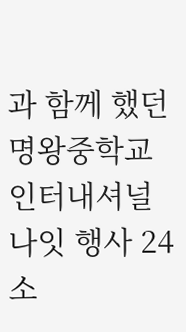과 함께 했던 명왕중학교 인터내셔널 나잇 행사 24 소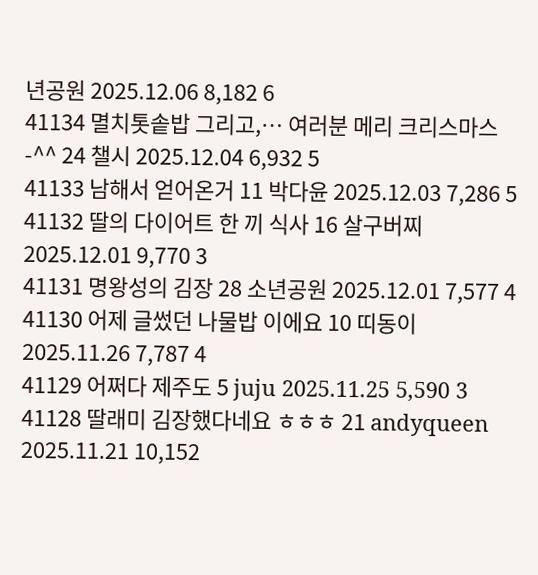년공원 2025.12.06 8,182 6
41134 멸치톳솥밥 그리고,… 여러분 메리 크리스마스 -^^ 24 챌시 2025.12.04 6,932 5
41133 남해서 얻어온거 11 박다윤 2025.12.03 7,286 5
41132 딸의 다이어트 한 끼 식사 16 살구버찌 2025.12.01 9,770 3
41131 명왕성의 김장 28 소년공원 2025.12.01 7,577 4
41130 어제 글썼던 나물밥 이에요 10 띠동이 2025.11.26 7,787 4
41129 어쩌다 제주도 5 juju 2025.11.25 5,590 3
41128 딸래미 김장했다네요 ㅎㅎㅎ 21 andyqueen 2025.11.21 10,152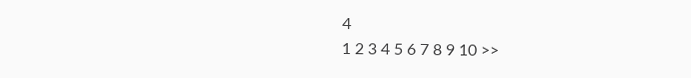4
1 2 3 4 5 6 7 8 9 10 >>